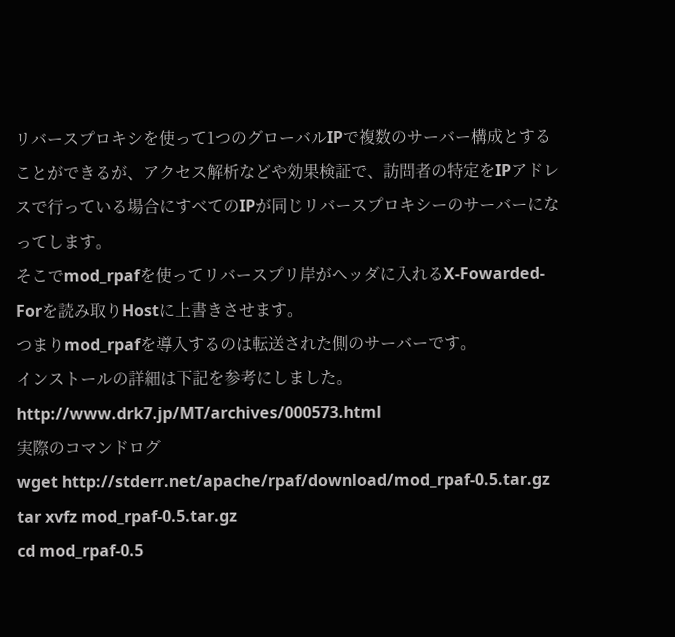リバースプロキシを使って1つのグローバルIPで複数のサーバー構成とすることができるが、アクセス解析などや効果検証で、訪問者の特定をIPアドレスで行っている場合にすべてのIPが同じリバースプロキシーのサーバーになってします。
そこでmod_rpafを使ってリバースプリ岸がヘッダに入れるX-Fowarded-Forを読み取りHostに上書きさせます。
つまりmod_rpafを導入するのは転送された側のサーバーです。
インストールの詳細は下記を参考にしました。
http://www.drk7.jp/MT/archives/000573.html
実際のコマンドログ
wget http://stderr.net/apache/rpaf/download/mod_rpaf-0.5.tar.gz
tar xvfz mod_rpaf-0.5.tar.gz
cd mod_rpaf-0.5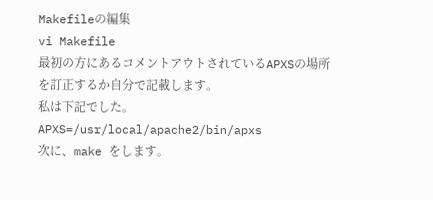Makefileの編集
vi Makefile
最初の方にあるコメントアウトされているAPXSの場所を訂正するか自分で記載します。
私は下記でした。
APXS=/usr/local/apache2/bin/apxs
次に、make をします。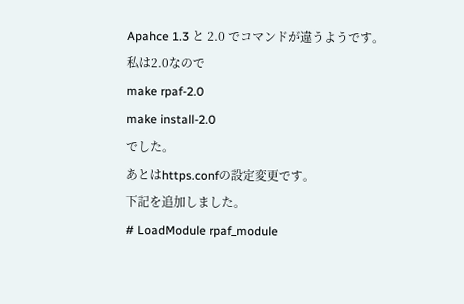Apahce 1.3 と 2.0 でコマンドが違うようです。
私は2.0なので
make rpaf-2.0
make install-2.0
でした。
あとはhttps.confの設定変更です。
下記を追加しました。
# LoadModule rpaf_module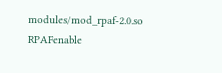modules/mod_rpaf-2.0.so
RPAFenable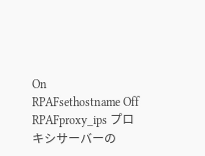On
RPAFsethostname Off
RPAFproxy_ips プロキシサーバーの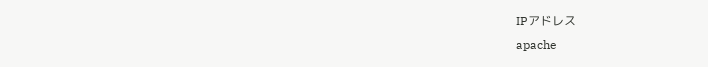IPアドレス
apache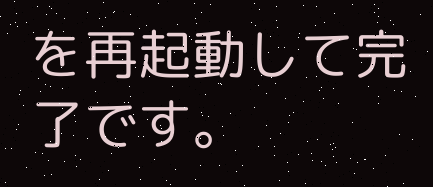を再起動して完了です。